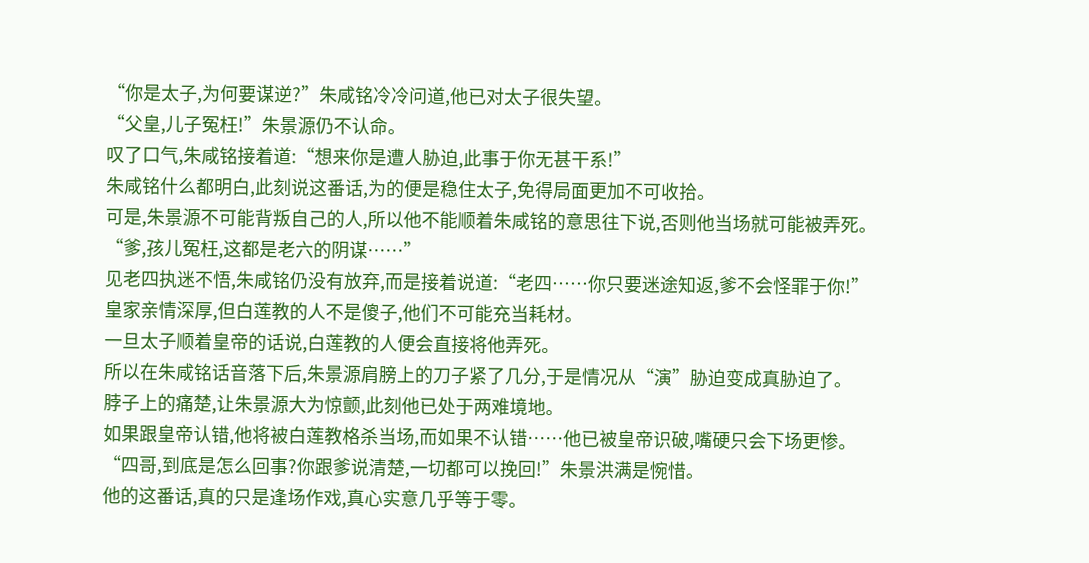“你是太子,为何要谋逆?”朱咸铭冷冷问道,他已对太子很失望。
“父皇,儿子冤枉!”朱景源仍不认命。
叹了口气,朱咸铭接着道:“想来你是遭人胁迫,此事于你无甚干系!”
朱咸铭什么都明白,此刻说这番话,为的便是稳住太子,免得局面更加不可收拾。
可是,朱景源不可能背叛自己的人,所以他不能顺着朱咸铭的意思往下说,否则他当场就可能被弄死。
“爹,孩儿冤枉,这都是老六的阴谋……”
见老四执迷不悟,朱咸铭仍没有放弃,而是接着说道:“老四……你只要迷途知返,爹不会怪罪于你!”
皇家亲情深厚,但白莲教的人不是傻子,他们不可能充当耗材。
一旦太子顺着皇帝的话说,白莲教的人便会直接将他弄死。
所以在朱咸铭话音落下后,朱景源肩膀上的刀子紧了几分,于是情况从“演”胁迫变成真胁迫了。
脖子上的痛楚,让朱景源大为惊颤,此刻他已处于两难境地。
如果跟皇帝认错,他将被白莲教格杀当场,而如果不认错……他已被皇帝识破,嘴硬只会下场更惨。
“四哥,到底是怎么回事?你跟爹说清楚,一切都可以挽回!”朱景洪满是惋惜。
他的这番话,真的只是逢场作戏,真心实意几乎等于零。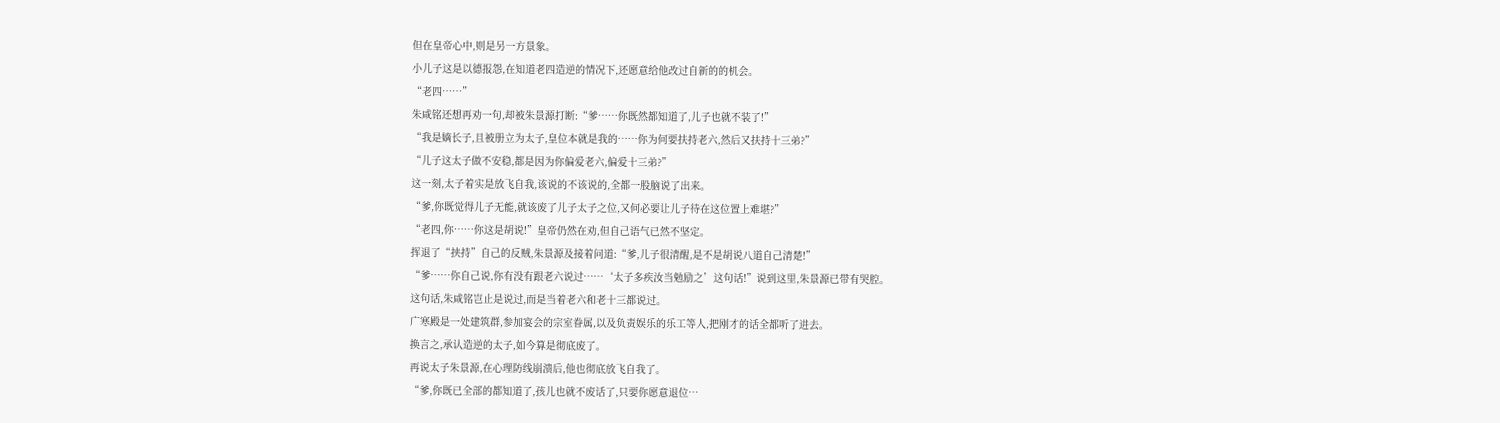但在皇帝心中,则是另一方景象。
小儿子这是以德报怨,在知道老四造逆的情况下,还愿意给他改过自新的的机会。
“老四……”
朱咸铭还想再劝一句,却被朱景源打断:“爹……你既然都知道了,儿子也就不装了!”
“我是嫡长子,且被册立为太子,皇位本就是我的……你为何要扶持老六,然后又扶持十三弟?”
“儿子这太子做不安稳,都是因为你偏爱老六,偏爱十三弟?”
这一刻,太子着实是放飞自我,该说的不该说的,全都一股脑说了出来。
“爹,你既觉得儿子无能,就该废了儿子太子之位,又何必要让儿子待在这位置上难堪?”
“老四,你……你这是胡说!”皇帝仍然在劝,但自己语气已然不坚定。
挥退了“挟持”自己的反贼,朱景源及接着问道:“爹,儿子很清醒,是不是胡说八道自己清楚!”
“爹……你自己说,你有没有跟老六说过……‘太子多疾汝当勉励之’这句话!”说到这里,朱景源已带有哭腔。
这句话,朱咸铭岂止是说过,而是当着老六和老十三都说过。
广寒殿是一处建筑群,参加宴会的宗室眷属,以及负责娱乐的乐工等人,把刚才的话全都听了进去。
换言之,承认造逆的太子,如今算是彻底废了。
再说太子朱景源,在心理防线崩溃后,他也彻底放飞自我了。
“爹,你既已全部的都知道了,孩儿也就不废话了,只要你愿意退位…